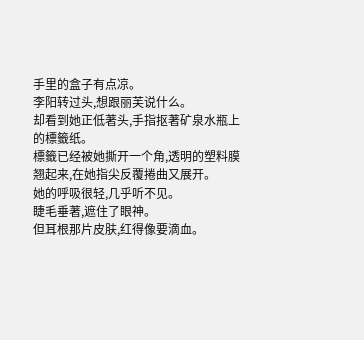手里的盒子有点凉。
李阳转过头,想跟丽芙说什么。
却看到她正低著头,手指抠著矿泉水瓶上的標籤纸。
標籤已经被她撕开一个角,透明的塑料膜翘起来,在她指尖反覆捲曲又展开。
她的呼吸很轻,几乎听不见。
睫毛垂著,遮住了眼神。
但耳根那片皮肤,红得像要滴血。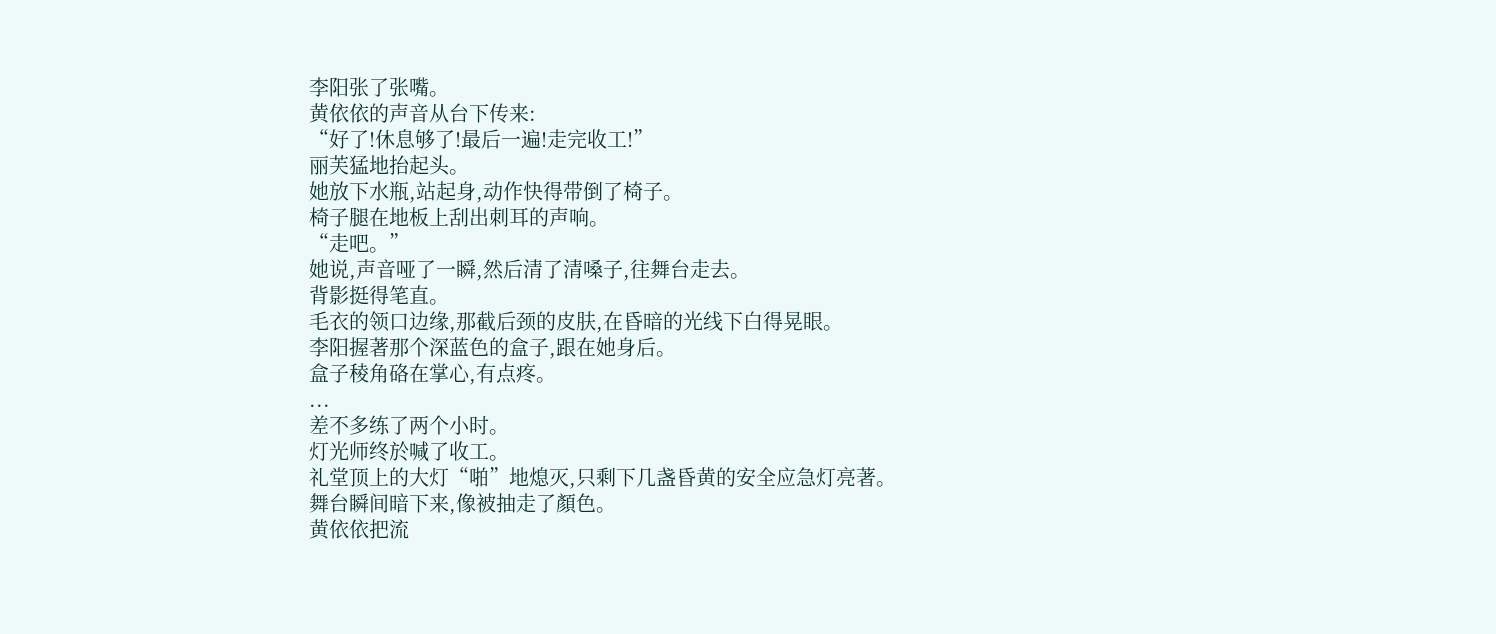李阳张了张嘴。
黄依依的声音从台下传来:
“好了!休息够了!最后一遍!走完收工!”
丽芙猛地抬起头。
她放下水瓶,站起身,动作快得带倒了椅子。
椅子腿在地板上刮出刺耳的声响。
“走吧。”
她说,声音哑了一瞬,然后清了清嗓子,往舞台走去。
背影挺得笔直。
毛衣的领口边缘,那截后颈的皮肤,在昏暗的光线下白得晃眼。
李阳握著那个深蓝色的盒子,跟在她身后。
盒子稜角硌在掌心,有点疼。
...
差不多练了两个小时。
灯光师终於喊了收工。
礼堂顶上的大灯“啪”地熄灭,只剩下几盏昏黄的安全应急灯亮著。
舞台瞬间暗下来,像被抽走了顏色。
黄依依把流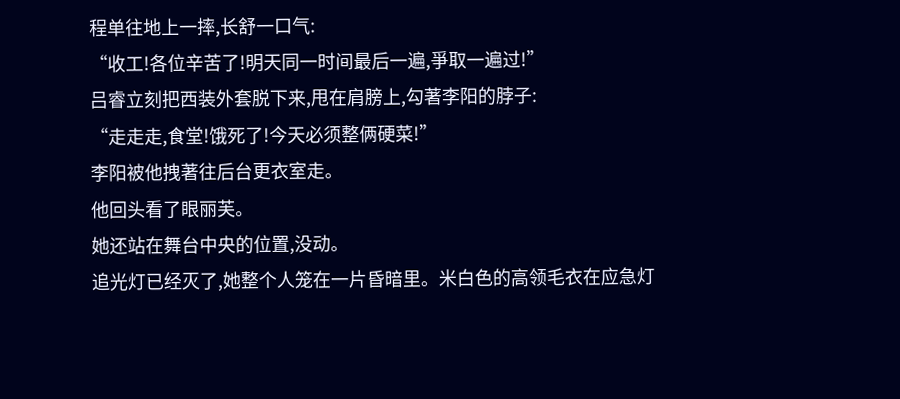程单往地上一摔,长舒一口气:
“收工!各位辛苦了!明天同一时间最后一遍,爭取一遍过!”
吕睿立刻把西装外套脱下来,甩在肩膀上,勾著李阳的脖子:
“走走走,食堂!饿死了!今天必须整俩硬菜!”
李阳被他拽著往后台更衣室走。
他回头看了眼丽芙。
她还站在舞台中央的位置,没动。
追光灯已经灭了,她整个人笼在一片昏暗里。米白色的高领毛衣在应急灯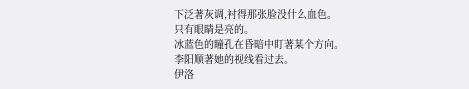下泛著灰调,衬得那张脸没什么血色。
只有眼睛是亮的。
冰蓝色的瞳孔在昏暗中盯著某个方向。
李阳顺著她的视线看过去。
伊洛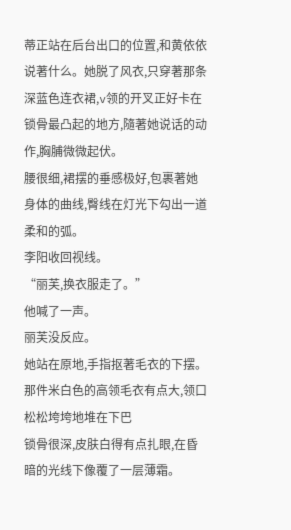蒂正站在后台出口的位置,和黄依依说著什么。她脱了风衣,只穿著那条深蓝色连衣裙,v领的开叉正好卡在锁骨最凸起的地方,隨著她说话的动作,胸脯微微起伏。
腰很细,裙摆的垂感极好,包裹著她身体的曲线,臀线在灯光下勾出一道柔和的弧。
李阳收回视线。
“丽芙,换衣服走了。”
他喊了一声。
丽芙没反应。
她站在原地,手指抠著毛衣的下摆。
那件米白色的高领毛衣有点大,领口松松垮垮地堆在下巴
锁骨很深,皮肤白得有点扎眼,在昏暗的光线下像覆了一层薄霜。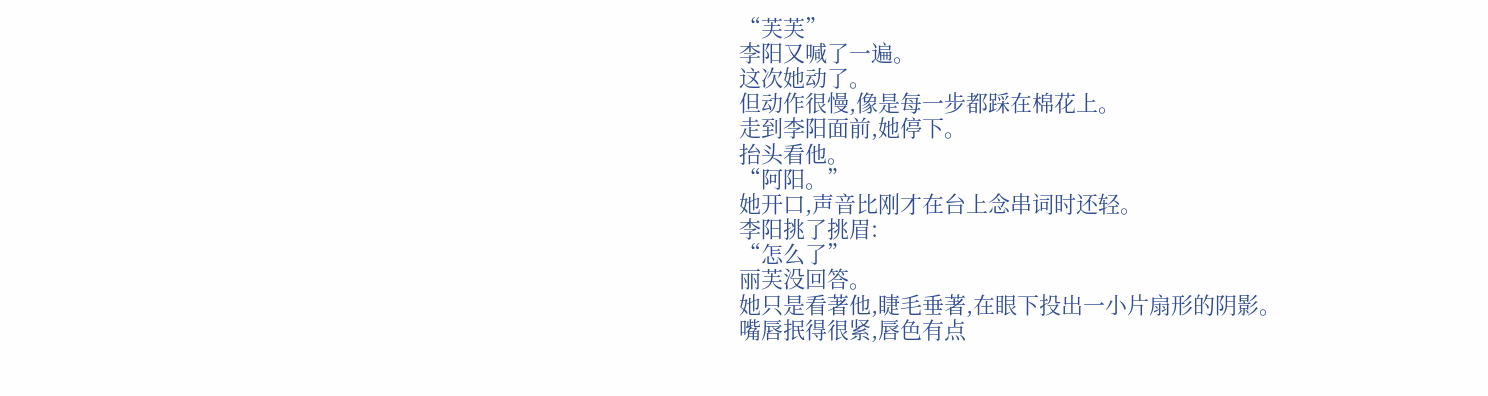“芙芙”
李阳又喊了一遍。
这次她动了。
但动作很慢,像是每一步都踩在棉花上。
走到李阳面前,她停下。
抬头看他。
“阿阳。”
她开口,声音比刚才在台上念串词时还轻。
李阳挑了挑眉:
“怎么了”
丽芙没回答。
她只是看著他,睫毛垂著,在眼下投出一小片扇形的阴影。
嘴唇抿得很紧,唇色有点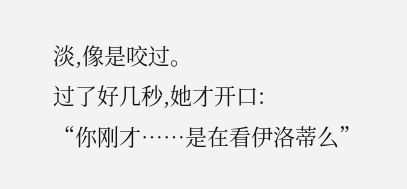淡,像是咬过。
过了好几秒,她才开口:
“你刚才……是在看伊洛蒂么”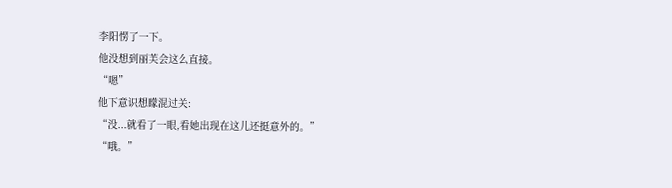李阳愣了一下。
他没想到丽芙会这么直接。
“嗯”
他下意识想矇混过关:
“没...就看了一眼,看她出现在这儿还挺意外的。”
“哦。”